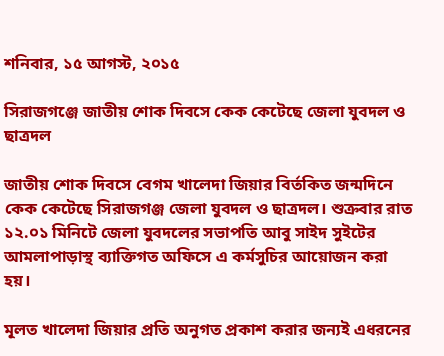শনিবার, ১৫ আগস্ট, ২০১৫

সিরাজগঞ্জে জাতীয় শোক দিবসে কেক কেটেছে জেলা যুবদল ও ছাত্রদল

জাতীয় শোক দিবসে বেগম খালেদা জিয়ার বির্তকিত জন্মদিনে কেক কেটেছে সিরাজগঞ্জ জেলা যুবদল ও ছাত্রদল। শুক্রবার রাত ১২.০১ মিনিটে জেলা যুবদলের সভাপতি আবু সাইদ সুইটের আমলাপাড়াস্থ ব্যাক্তিগত অফিসে এ কর্মসুচির আয়োজন করা হয়।

মূলত খালেদা জিয়ার প্রতি অনুগত প্রকাশ করার জন্যই এধরনের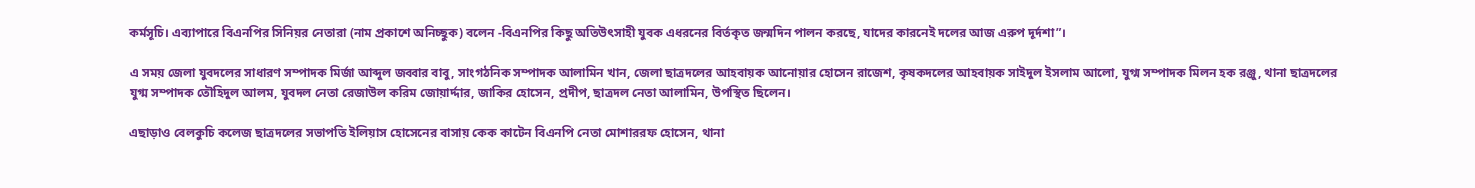কর্মসূচি। এব্যাপারে বিএনপির সিনিয়র নেতারা (নাম প্রকাশে অনিচ্ছুক) বলেন -বিএনপির কিছু অতিউৎসাহী যুবক এধরনের বির্তকৃত জন্মদিন পালন করছে, যাদের কারনেই দলের আজ এরুপ দূর্দশা”।

এ সময় জেলা যুবদলের সাধারণ সম্পাদক মির্জা আব্দুল জব্বার বাবু, সাংগঠনিক সম্পাদক আলামিন খান, জেলা ছাত্রদলের আহবায়ক আনোয়ার হোসেন রাজেশ, কৃষকদলের আহবায়ক সাইদুল ইসলাম আলো, যুগ্ম সম্পাদক মিলন হক রঞ্জু, থানা ছাত্রদলের যুগ্ম সম্পাদক তৌহিদুল আলম, যুবদল নেতা রেজাউল করিম জোয়ার্দ্দার, জাকির হোসেন, প্রদীপ, ছাত্রদল নেতা আলামিন, উপস্থিত ছিলেন।

এছাড়াও বেলকুচি কলেজ ছাত্রদলের সভাপতি ইলিয়াস হোসেনের বাসায় কেক কাটেন বিএনপি নেতা মোশাররফ হোসেন, থানা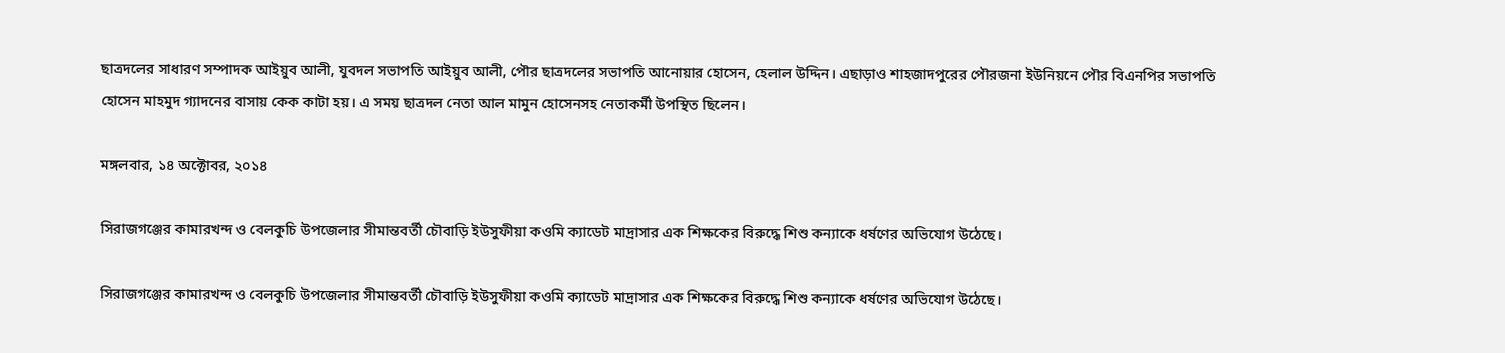ছাত্রদলের সাধারণ সম্পাদক আইয়ুব আলী, যুবদল সভাপতি আইয়ুব আলী, পৌর ছাত্রদলের সভাপতি আনোয়ার হোসেন, হেলাল উদ্দিন। এছাড়াও শাহজাদপুরের পৌরজনা ইউনিয়নে পৌর বিএনপির সভাপতি হোসেন মাহমুদ গ্যাদনের বাসায় কেক কাটা হয়। এ সময় ছাত্রদল নেতা আল মামুন হোসেনসহ নেতাকর্মী উপস্থিত ছিলেন।

মঙ্গলবার, ১৪ অক্টোবর, ২০১৪

সিরাজগঞ্জের কামারখন্দ ও বেলকুচি উপজেলার সীমান্তবর্তী চৌবাড়ি ইউসুফীয়া কওমি ক্যাডেট মাদ্রাসার এক শিক্ষকের বিরুদ্ধে শিশু কন্যাকে ধর্ষণের অভিযোগ উঠেছে।

সিরাজগঞ্জের কামারখন্দ ও বেলকুচি উপজেলার সীমান্তবর্তী চৌবাড়ি ইউসুফীয়া কওমি ক্যাডেট মাদ্রাসার এক শিক্ষকের বিরুদ্ধে শিশু কন্যাকে ধর্ষণের অভিযোগ উঠেছে।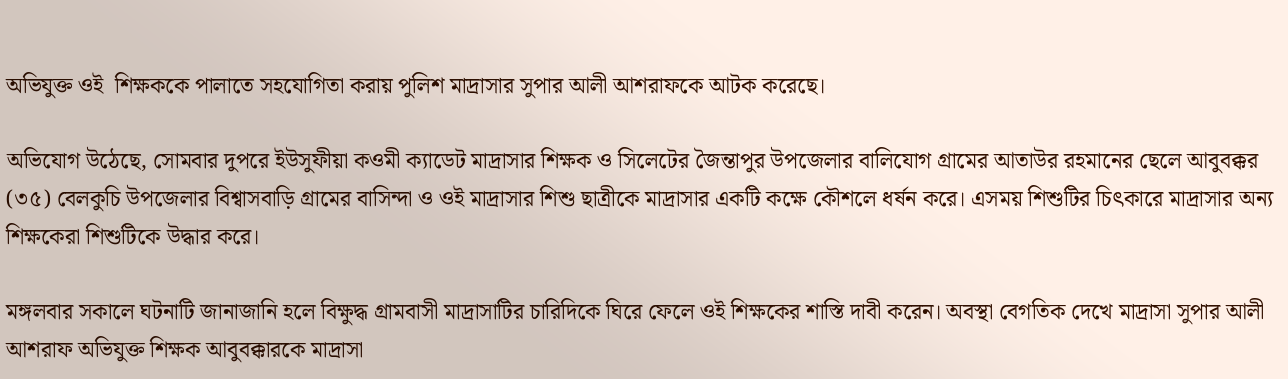অভিযুক্ত ওই  শিক্ষককে পালাতে সহযোগিতা করায় পুলিশ মাদ্রাসার সুপার আলী আশরাফকে আটক করেছে।

অভিযোগ উঠেছে, সোমবার দুপরে ইউসুফীয়া কওমী ক্যাডেট মাদ্রাসার শিক্ষক ও সিলেটের জৈন্তাপুর উপজেলার বালিযোগ গ্রামের আতাউর রহমানের ছেলে আবুবক্কর (৩৫) বেলকুচি উপজেলার বিশ্বাসবাড়ি গ্রামের বাসিন্দা ও ওই মাদ্রাসার শিশু ছাত্রীকে মাদ্রাসার একটি কক্ষে কৌশলে ধর্ষন করে। এসময় শিশুটির চিৎকারে মাদ্রাসার অন্য শিক্ষকেরা শিশুটিকে উদ্ধার করে।

মঙ্গলবার সকালে ঘটনাটি জানাজানি হলে বিক্ষুদ্ধ গ্রামবাসী মাদ্রাসাটির চারিদিকে ঘিরে ফেলে ওই শিক্ষকের শাস্তি দাবী করেন। অবস্থা বেগতিক দেখে মাদ্রাসা সুপার আলী আশরাফ অভিযুক্ত শিক্ষক আবুবক্কারকে মাদ্রাসা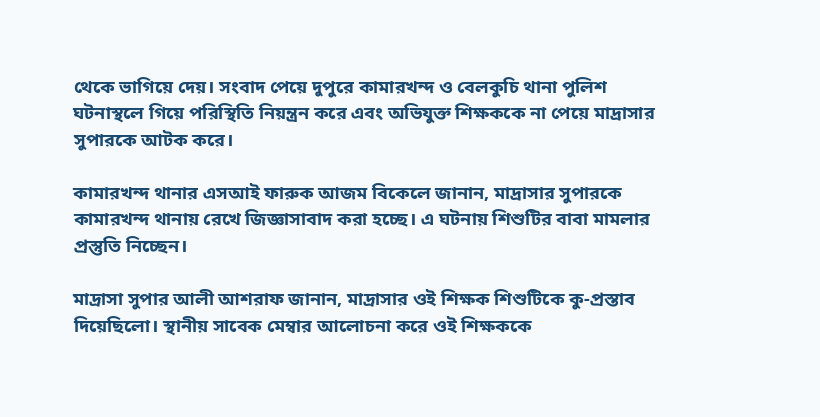থেকে ভাগিয়ে দেয়। সংবাদ পেয়ে দুপুরে কামারখন্দ ও বেলকুচি থানা পুলিশ ঘটনাস্থলে গিয়ে পরিস্থিতি নিয়ন্ত্রন করে এবং অভিযুক্ত শিক্ষককে না পেয়ে মাদ্রাসার সুপারকে আটক করে।

কামারখন্দ থানার এসআই ফারুক আজম বিকেলে জানান, মাদ্রাসার সুপারকে কামারখন্দ থানায় রেখে জিজ্ঞাসাবাদ করা হচ্ছে। এ ঘটনায় শিশুটির বাবা মামলার প্রস্তুতি নিচ্ছেন।

মাদ্রাসা সুপার আলী আশরাফ জানান, মাদ্রাসার ওই শিক্ষক শিশুটিকে কু-প্রস্তাব দিয়েছিলো। স্থানীয় সাবেক মেম্বার আলোচনা করে ওই শিক্ষককে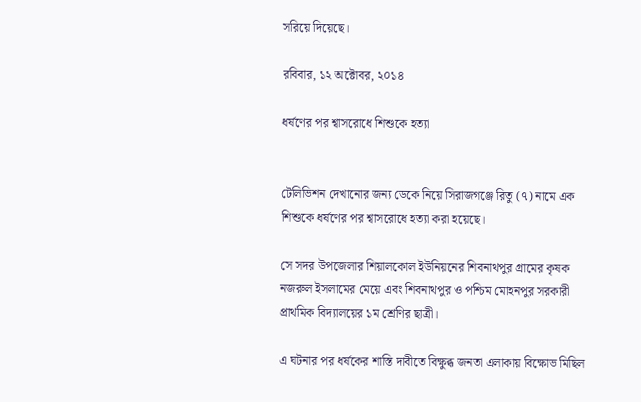সরিয়ে দিয়েছে।

রবিবার, ১২ অক্টোবর, ২০১৪

ধর্ষণের পর শ্বাসরোধে শিশুকে হত্যা


টেলিভিশন দেখানোর জন্য ডেকে নিয়ে সিরাজগঞ্জে রিতু (৭) নামে এক শিশুকে ধর্ষণের পর শ্বাসরোধে হত্যা করা হয়েছে।

সে সদর উপজেলার শিয়ালকোল ইউনিয়নের শিবনাথপুর গ্রামের কৃষক নজরুল ইসলামের মেয়ে এবং শিবনাথপুর ও পশ্চিম মোহনপুর সরকারী প্রাথমিক বিদ্যালয়ের ১ম শ্রেণির ছাত্রী।

এ ঘটনার পর ধর্ষকের শাস্তি দাবীতে বিক্ষুব্ধ জনতা এলাকায় বিক্ষোভ মিছিল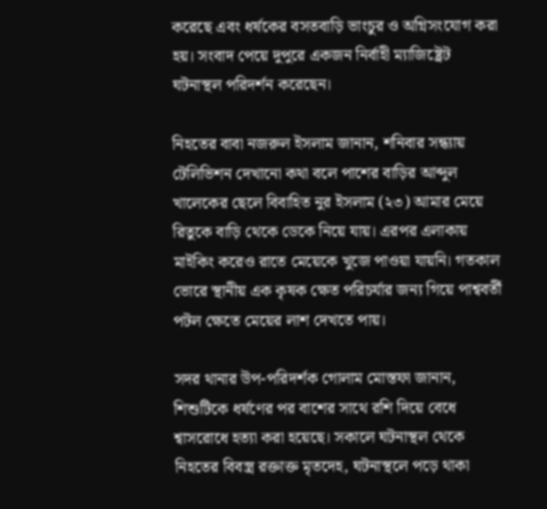করেছে এবং ধর্ষকের বসতবাড়ি ভাংচুর ও অগ্নিসংযোগ করা হয়। সংবাদ পেয়ে দুপুরে একজন নির্বাহী ম্যাজিষ্ট্রেট ঘটনাস্থল পরিদর্শন করেছেন।

নিহতের বাবা নজরুল ইসলাম জানান, শনিবার সন্ধ্যায় টেলিভিশন দেখানো কথা বলে পাশের বাড়ির আব্দুল খালেকের ছেলে বিবাহিত নুর ইসলাম (২৩) আমার মেয়ে রিতুকে বাড়ি থেকে ডেকে নিয়ে যায়। এরপর এলাকায় মাইকিং করেও রাতে মেয়েকে খুজে পাওয়া যায়নি। গতকাল ভোরে স্থানীয় এক কৃষক ক্ষেত পরিচর্যার জন্য গিয়ে পাশ্ববর্তী পটল ক্ষেতে মেয়ের লাশ দেখতে পায়।

সদর থানার উপ-পরিদর্শক গোলাম মোস্তফা জানান, শিশুটিকে ধর্ষণের পর বাশের সাথে রশি দিয়ে বেধে শ্বাসরোধে হত্যা করা হয়েছে। সকালে ঘটনাস্থল থেকে নিহতের বিবস্ত্র রক্তাক্ত মৃতদেহ, ঘটনাস্থলে পড়ে থাকা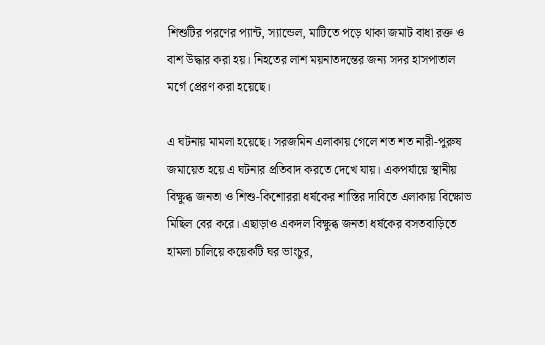শিশুটির পরণের প্যান্ট, স্যান্ডেল, মাটিতে পড়ে থাকা জমাট বাধা রক্ত ও বাশ উদ্ধার করা হয়। নিহতের লাশ ময়নাতদন্তের জন্য সদর হাসপাতাল মর্গে প্রেরণ করা হয়েছে।

এ ঘটনায় মামলা হয়েছে। সরজমিন এলাকায় গেলে শত শত নারী-পুরুষ জমায়েত হয়ে এ ঘটনার প্রতিবাদ করতে দেখে যায়। একপর্যায়ে স্থানীয় বিক্ষুব্ধ জনতা ও শিশু-কিশোররা ধর্ষকের শাস্তির দাবিতে এলাকায় বিক্ষোভ মিছিল বের করে। এছাড়াও একদল বিক্ষুব্ধ জনতা ধর্ষকের বসতবাড়িতে হামলা চালিয়ে কয়েকটি ঘর ভাংচুর,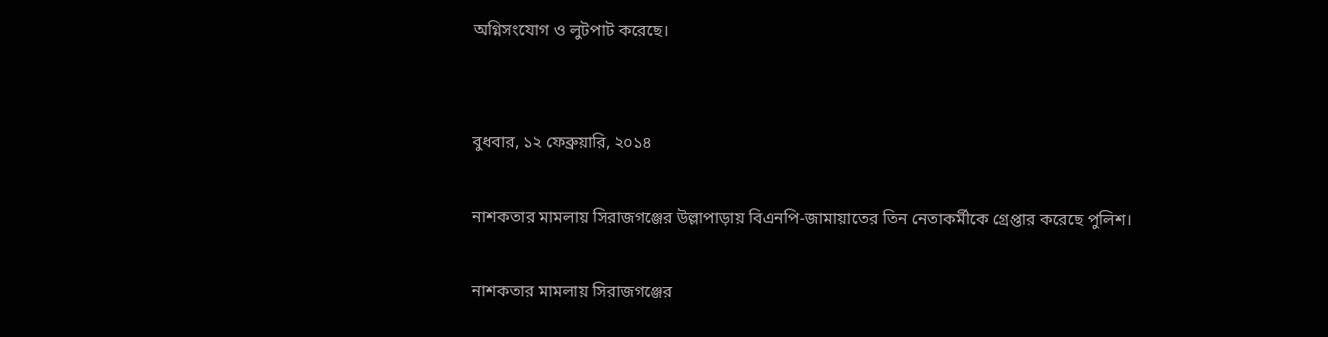অগ্নিসংযোগ ও লুটপাট করেছে।


বুধবার, ১২ ফেব্রুয়ারি, ২০১৪

নাশকতার মামলায় সিরাজগঞ্জের উল্লাপাড়ায় বিএনপি-জামায়াতের তিন নেতাকর্মীকে গ্রেপ্তার করেছে পুলিশ।

নাশকতার মামলায় সিরাজগঞ্জের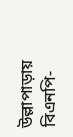উল্লাপাড়ায় বিএনপি-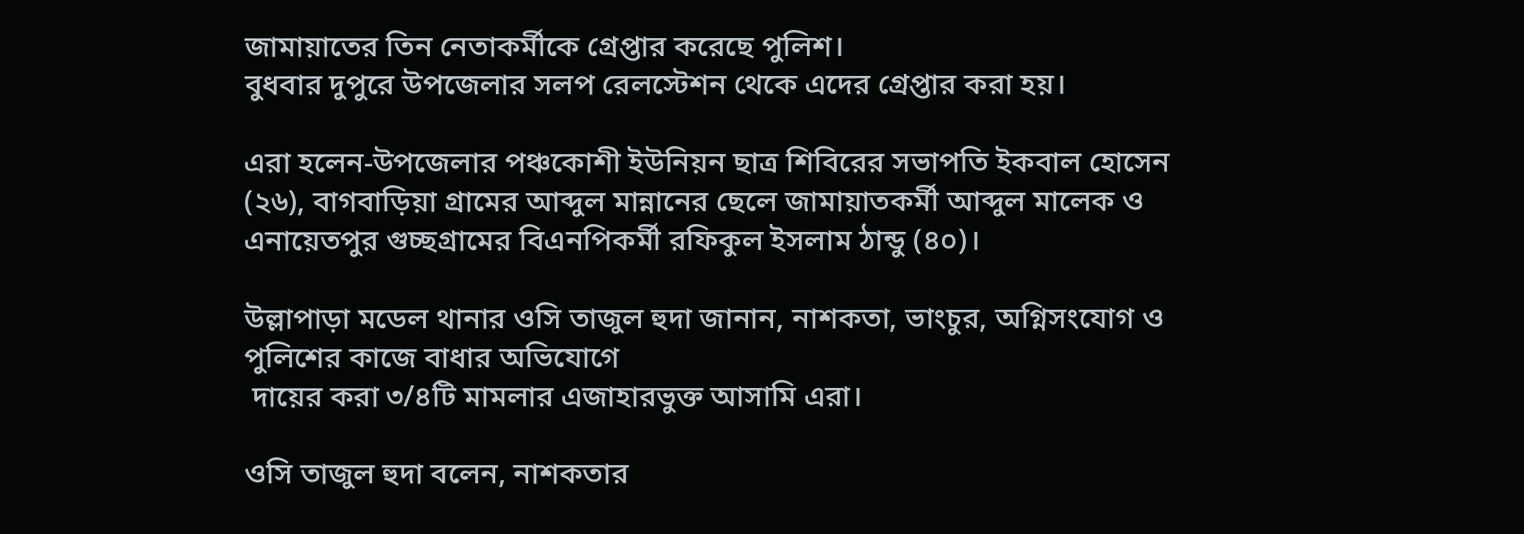জামায়াতের তিন নেতাকর্মীকে গ্রেপ্তার করেছে পুলিশ।
বুধবার দুপুরে উপজেলার সলপ রেলস্টেশন থেকে এদের গ্রেপ্তার করা হয়।

এরা হলেন-উপজেলার পঞ্চকোশী ইউনিয়ন ছাত্র শিবিরের সভাপতি ইকবাল হোসেন (২৬), বাগবাড়িয়া গ্রামের আব্দুল মান্নানের ছেলে জামায়াতকর্মী আব্দুল মালেক ও এনায়েতপুর গুচ্ছগ্রামের বিএনপিকর্মী রফিকুল ইসলাম ঠান্ডু (৪০)।

উল্লাপাড়া মডেল থানার ওসি তাজুল হুদা জানান, নাশকতা, ভাংচুর, অগ্নিসংযোগ ও পুলিশের কাজে বাধার অভিযোগে
 দায়ের করা ৩/৪টি মামলার এজাহারভুক্ত আসামি এরা।

ওসি তাজুল হুদা বলেন, নাশকতার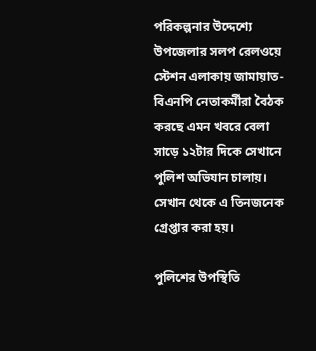পরিকল্পনার উদ্দেশ্যে উপজেলার সলপ রেলওয়ে স্টেশন এলাকায় জামায়াত-বিএনপি নেতাকর্মীরা বৈঠক করছে এমন খবরে বেলা সাড়ে ১২টার দিকে সেখানে পুলিশ অভিযান চালায়। সেখান থেকে এ তিনজনেক গ্রেপ্তার করা হয়।

পুলিশের উপস্থিতি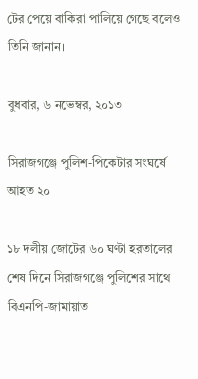টের পেয়ে বাকিরা পালিয়ে গেছে বলেও তিনি জানান।

বুধবার, ৬ নভেম্বর, ২০১৩

সিরাজগঞ্জে পুলিশ-পিকেটার সংঘর্ষে আহত ২০

১৮ দলীয় জোটের ৬০ ঘণ্টা হরতালের শেষ দিনে সিরাজগঞ্জে পুলিশের সাথে বিএনপি-জামায়াত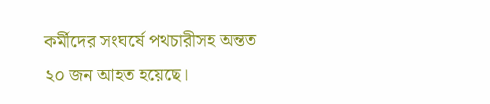কর্মীদের সংঘর্ষে পথচারীসহ অন্তত ২০ জন আহত হয়েছে।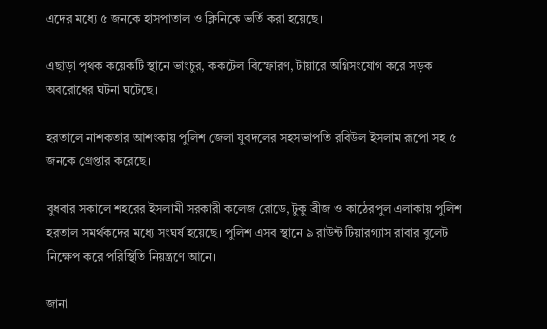এদের মধ্যে ৫ জনকে হাসপাতাল ও ক্লিনিকে ভর্তি করা হয়েছে।

এছাড়া পৃথক কয়েকটি স্থানে ভাংচুর, ককটেল বিস্ফোরণ, টায়ারে অগ্নিসংযোগ করে সড়ক অবরোধের ঘটনা ঘটেছে।

হরতালে নাশকতার আশংকায় পুলিশ জেলা যুবদলের সহসভাপতি রবিউল ইসলাম রূপো সহ ৫ জনকে গ্রেপ্তার করেছে।

বুধবার সকালে শহরের ইসলামী সরকারী কলেজ রোডে, টুকু ব্রীজ ও কাঠেরপুল এলাকায় পুলিশ হরতাল সমর্থকদের মধ্যে সংঘর্ষ হয়েছে। পুলিশ এসব স্থানে ৯ রাউন্ট টিয়ারগ্যাস রাবার বুলেট নিক্ষেপ করে পরিস্থিতি নিয়ন্ত্রণে আনে।

জানা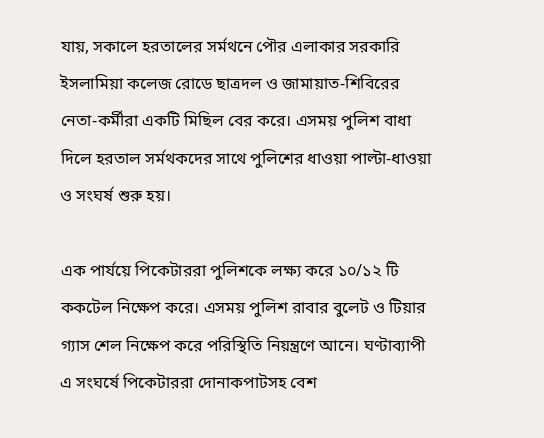যায়, সকালে হরতালের সর্মথনে পৌর এলাকার সরকারি ইসলামিয়া কলেজ রোডে ছাত্রদল ও জামায়াত-শিবিরের নেতা-কর্মীরা একটি মিছিল বের করে। এসময় পুলিশ বাধা দিলে হরতাল সর্মথকদের সাথে পুলিশের ধাওয়া পাল্টা-ধাওয়া ও সংঘর্ষ শুরু হয়।

এক পার্যয়ে পিকেটাররা পুলিশকে লক্ষ্য করে ১০/১২ টি ককটেল নিক্ষেপ করে। এসময় পুলিশ রাবার বুলেট ও টিয়ার গ্যাস শেল নিক্ষেপ করে পরিস্থিতি নিয়ন্ত্রণে আনে। ঘণ্টাব্যাপী এ সংঘর্ষে পিকেটাররা দোনাকপাটসহ বেশ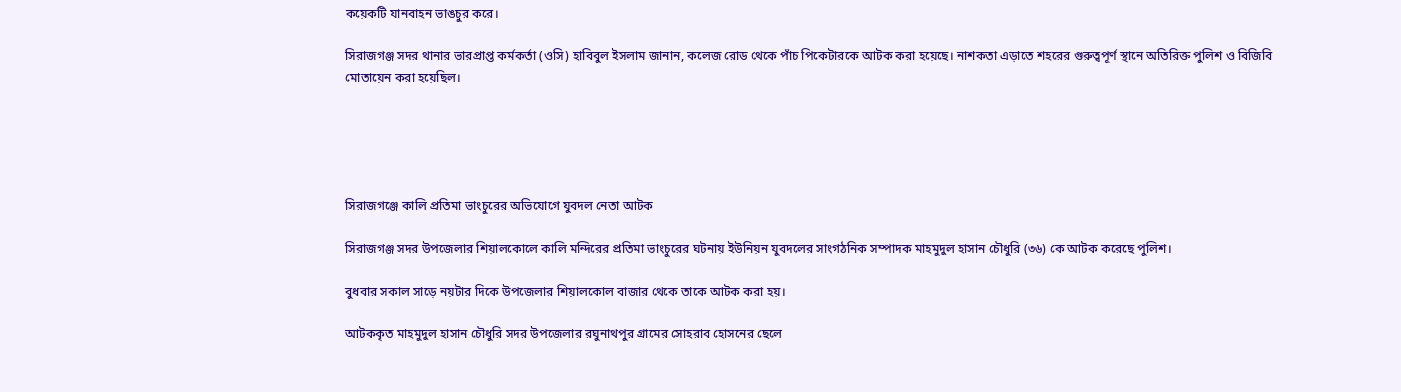কয়েকটি যানবাহন ভাঙচুর করে।

সিরাজগঞ্জ সদর থানার ভারপ্রাপ্ত কর্মকর্তা (ওসি) হাবিবুল ইসলাম জানান, কলেজ রোড থেকে পাঁচ পিকেটারকে আটক করা হয়েছে। নাশকতা এড়াতে শহরের গুরুত্বপূর্ণ স্থানে অতিরিক্ত পুলিশ ও বিজিবি মোতায়েন করা হয়েছিল।





সিরাজগঞ্জে কালি প্রতিমা ভাংচুরের অভিযোগে যুবদল নেতা আটক

সিরাজগঞ্জ সদর উপজেলার শিয়ালকোলে কালি মন্দিরের প্রতিমা ভাংচুরের ঘটনায় ইউনিয়ন যুবদলের সাংগঠনিক সম্পাদক মাহমুদুল হাসান চৌধুরি (৩৬) কে আটক করেছে পুলিশ।

বুধবার সকাল সাড়ে নয়টার দিকে উপজেলার শিয়ালকোল বাজার থেকে তাকে আটক করা হয়।

আটককৃত মাহমুদুল হাসান চৌধুরি সদর উপজেলার রঘুনাথপুর গ্রামের সোহরাব হোসনের ছেলে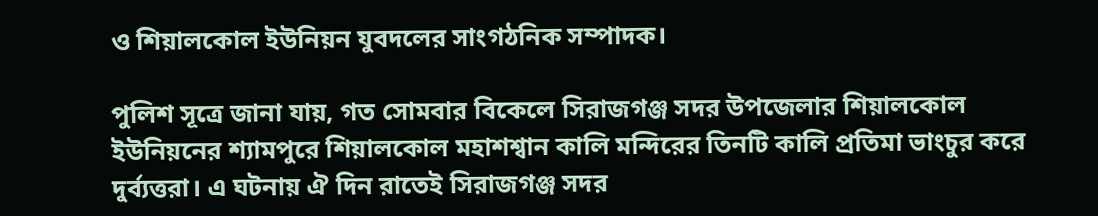ও শিয়ালকোল ইউনিয়ন যুবদলের সাংগঠনিক সম্পাদক।

পুলিশ সূত্রে জানা যায়, গত সোমবার বিকেলে সিরাজগঞ্জ সদর উপজেলার শিয়ালকোল ইউনিয়নের শ্যামপুরে শিয়ালকোল মহাশশ্বান কালি মন্দিরের তিনটি কালি প্রতিমা ভাংচুর করে দুর্ব্যত্তরা। এ ঘটনায় ঐ দিন রাতেই সিরাজগঞ্জ সদর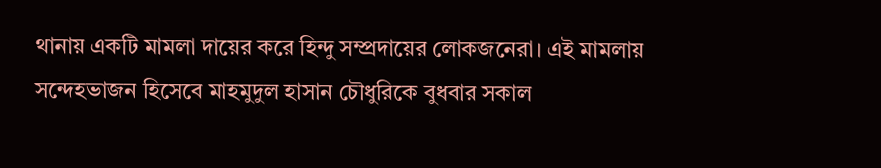থানায় একটি মামলা দায়ের করে হিন্দু সম্প্রদায়ের লোকজনেরা। এই মামলায় সন্দেহভাজন হিসেবে মাহমুদুল হাসান চৌধুরিকে বুধবার সকাল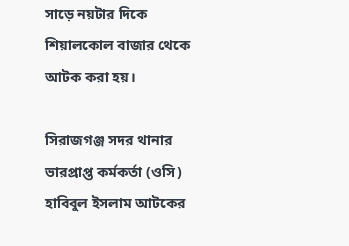সাড়ে নয়টার দিকে শিয়ালকোল বাজার থেকে আটক করা হয়।

সিরাজগঞ্জ সদর থানার ভারপ্রাপ্ত কর্মকর্তা (ওসি) হাবিবুল ইসলাম আটকের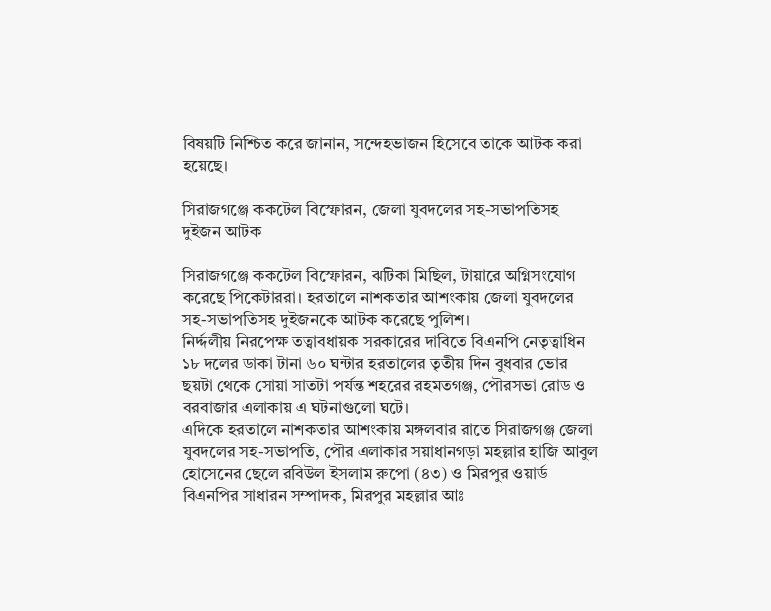বিষয়টি নিশ্চিত করে জানান, সন্দেহভাজন হিসেবে তাকে আটক করা হয়েছে।

সিরাজগঞ্জে ককটেল বিস্ফোরন, জেলা যুবদলের সহ-সভাপতিসহ দুইজন আটক

সিরাজগঞ্জে ককটেল বিস্ফোরন, ঝটিকা মিছিল, টায়ারে অগ্নিসংযোগ করেছে পিকেটাররা। হরতালে নাশকতার আশংকায় জেলা যুবদলের সহ-সভাপতিসহ দুইজনকে আটক করেছে পুলিশ।
নির্দ্দলীয় নিরপেক্ষ তত্বাবধায়ক সরকারের দাবিতে বিএনপি নেতৃত্বাধিন ১৮ দলের ডাকা টানা ৬০ ঘন্টার হরতালের তৃতীয় দিন বুধবার ভোর ছয়টা থেকে সোয়া সাতটা পর্যন্ত শহরের রহমতগঞ্জ, পৌরসভা রোড ও বরবাজার এলাকায় এ ঘটনাগুলো ঘটে।
এদিকে হরতালে নাশকতার আশংকায় মঙ্গলবার রাতে সিরাজগঞ্জ জেলা যুবদলের সহ-সভাপতি, পৌর এলাকার সয়াধানগড়া মহল্লার হাজি আবুল হোসেনের ছেলে রবিউল ইসলাম রুপো (৪৩) ও মিরপুর ওয়ার্ড বিএনপির সাধারন সম্পাদক, মিরপুর মহল্লার আঃ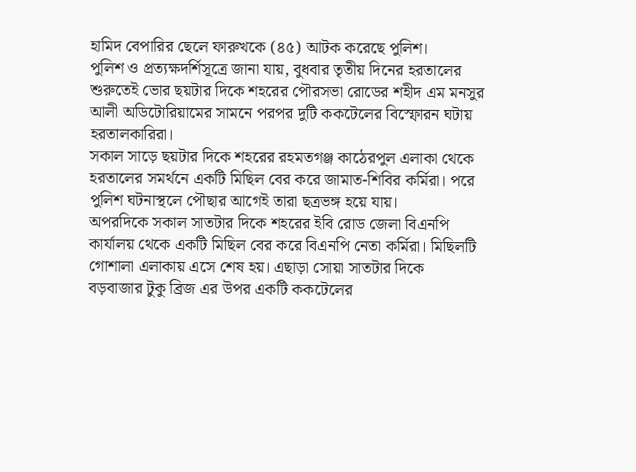হামিদ বেপারির ছেলে ফারুখকে (৪৫) আটক করেছে পুলিশ।
পুলিশ ও প্রত্যক্ষদর্শিসূত্রে জানা যায়, বুধবার তৃতীয় দিনের হরতালের শুরুতেই ভোর ছয়টার দিকে শহরের পৌরসভা রোডের শহীদ এম মনসুর আলী অডিটোরিয়ামের সামনে পরপর দুটি ককটেলের বিস্ফোরন ঘটায় হরতালকারিরা।
সকাল সাড়ে ছয়টার দিকে শহরের রহমতগঞ্জ কাঠেরপুল এলাকা থেকে হরতালের সমর্থনে একটি মিছিল বের করে জামাত-শিবির কর্মিরা। পরে পুলিশ ঘটনাস্থলে পৌছার আগেই তারা ছত্রভঙ্গ হয়ে যায়।
অপরদিকে সকাল সাতটার দিকে শহরের ইবি রোড জেলা বিএনপি কার্যালয় থেকে একটি মিছিল বের করে বিএনপি নেতা কর্মিরা। মিছিলটি গোশালা এলাকায় এসে শেষ হয়। এছাড়া সোয়া সাতটার দিকে বড়বাজার টুকু ব্রিজ এর উপর একটি ককটেলের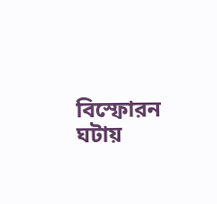বিস্ফোরন ঘটায়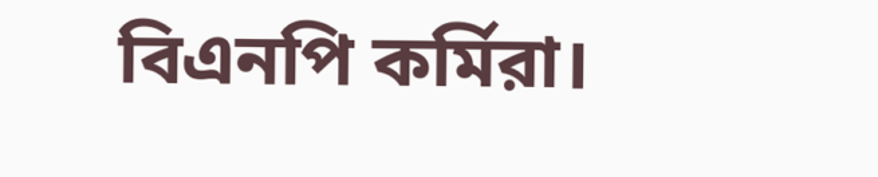বিএনপি কর্মিরা।